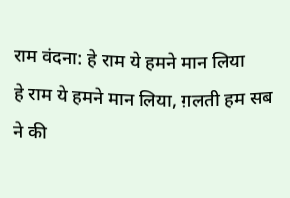राम वंदना: हे राम ये हमने मान लिया
हे राम ये हमने मान लिया, ग़लती हम सब ने की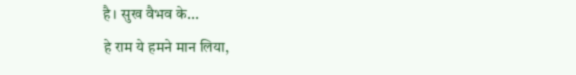है। सुख वैभव के...
हे राम ये हमने मान लिया,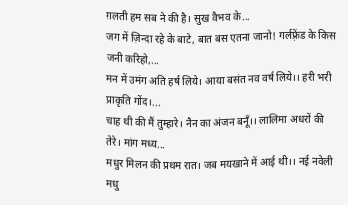ग़लती हम सब ने की है। सुख वैभव के...
जग में ज़िन्दा रहे के बाटे, बात बस एतना जानो! गर्लफ़्रेंड के किस जनी करिहो,...
मन में उमंग अति हर्ष लिये। आया बसंत नव वर्ष लिये।। हरी भरी प्राकृति गोंद।...
चाह थी की मैं तुम्हारे। नैन का अंजन बनूँ।। लालिमा अधरों की तेरे। मांग मध्य...
मधुर मिलन की प्रथम रात। जब मयखाने में आई थी।। नई नवेली मधु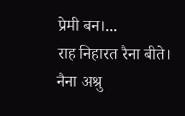प्रेमी बन।...
राह निहारत रैना बीते। नैना अश्रु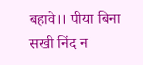बहावे।। पीया बिना सखी निंद न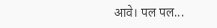आवे। पल पल...